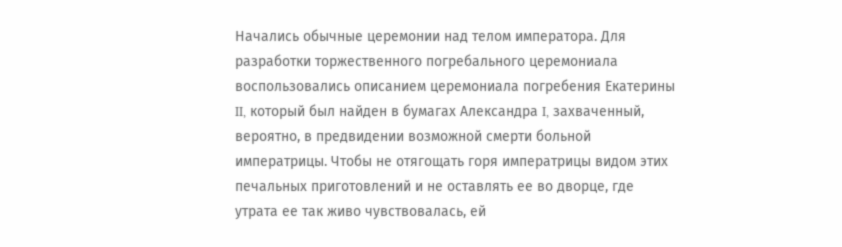Начались обычные церемонии над телом императора. Для разработки торжественного погребального церемониала воспользовались описанием церемониала погребения Екатерины II, который был найден в бумагах Александра I, захваченный, вероятно, в предвидении возможной смерти больной императрицы. Чтобы не отягощать горя императрицы видом этих печальных приготовлений и не оставлять ее во дворце, где утрата ее так живо чувствовалась, ей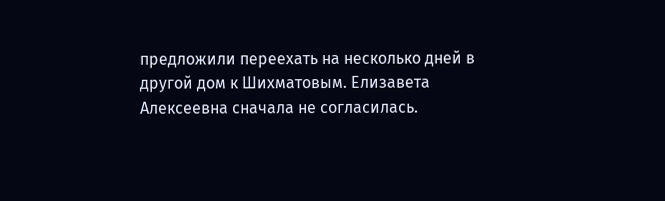предложили переехать на несколько дней в другой дом к Шихматовым. Елизавета Алексеевна сначала не согласилась.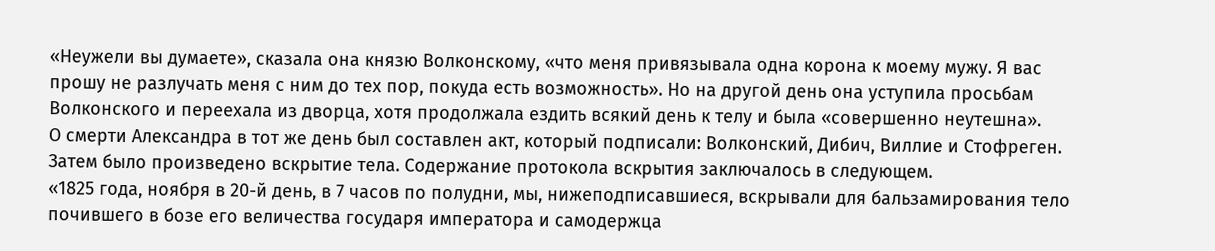«Неужели вы думаете», сказала она князю Волконскому, «что меня привязывала одна корона к моему мужу. Я вас прошу не разлучать меня с ним до тех пор, покуда есть возможность». Но на другой день она уступила просьбам Волконского и переехала из дворца, хотя продолжала ездить всякий день к телу и была «совершенно неутешна».
О смерти Александра в тот же день был составлен акт, который подписали: Волконский, Дибич, Виллие и Стофреген. Затем было произведено вскрытие тела. Содержание протокола вскрытия заключалось в следующем.
«1825 года, ноября в 20-й день, в 7 часов по полудни, мы, нижеподписавшиеся, вскрывали для бальзамирования тело почившего в бозе его величества государя императора и самодержца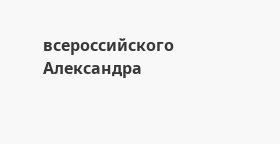всероссийского Александра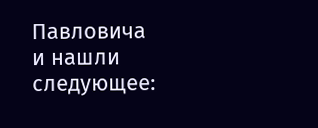Павловича и нашли следующее: